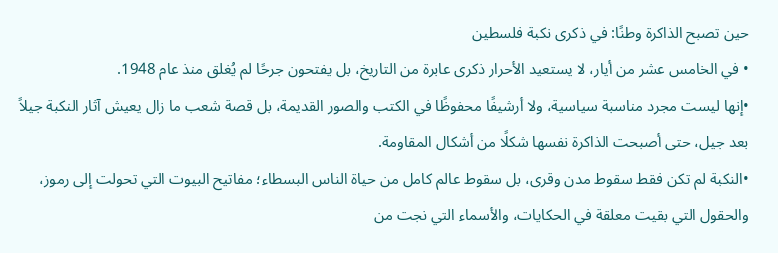حين تصبح الذاكرة وطنًا: في ذكرى نكبة فلسطين
• في الخامس عشر من أيار، لا يستعيد الأحرار ذكرى عابرة من التاريخ، بل يفتحون جرحًا لم يُغلق منذ عام 1948.
•إنها ليست مجرد مناسبة سياسية، ولا أرشيفًا محفوظًا في الكتب والصور القديمة، بل قصة شعب ما زال يعيش آثار النكبة جيلاً بعد جيل، حتى أصبحت الذاكرة نفسها شكلًا من أشكال المقاومة.
•النكبة لم تكن فقط سقوط مدن وقرى، بل سقوط عالم كامل من حياة الناس البسطاء؛ مفاتيح البيوت التي تحولت إلى رموز، والحقول التي بقيت معلقة في الحكايات، والأسماء التي نجت من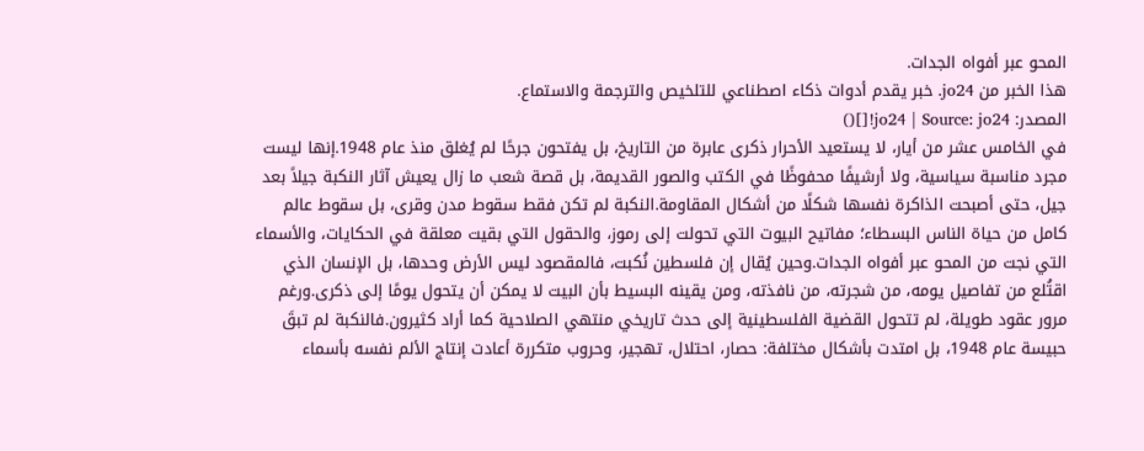المحو عبر أفواه الجدات.
هذا الخبر من jo24. خبر يقدم أدوات ذكاء اصطناعي للتلخيص والترجمة والاستماع.
المصدر: jo24 | Source: jo24![]()
في الخامس عشر من أيار، لا يستعيد الأحرار ذكرى عابرة من التاريخ، بل يفتحون جرحًا لم يُغلق منذ عام 1948.إنها ليست مجرد مناسبة سياسية، ولا أرشيفًا محفوظًا في الكتب والصور القديمة، بل قصة شعب ما زال يعيش آثار النكبة جيلاً بعد جيل، حتى أصبحت الذاكرة نفسها شكلًا من أشكال المقاومة.النكبة لم تكن فقط سقوط مدن وقرى، بل سقوط عالم كامل من حياة الناس البسطاء؛ مفاتيح البيوت التي تحولت إلى رموز، والحقول التي بقيت معلقة في الحكايات، والأسماء التي نجت من المحو عبر أفواه الجدات.وحين يُقال إن فلسطين نُكبت، فالمقصود ليس الأرض وحدها، بل الإنسان الذي اقتُلع من تفاصيل يومه، من شجرته، من نافذته، ومن يقينه البسيط بأن البيت لا يمكن أن يتحول يومًا إلى ذكرى.ورغم مرور عقود طويلة، لم تتحول القضية الفلسطينية إلى حدث تاريخي منتهي الصلاحية كما أراد كثيرون.فالنكبة لم تبقَ حبيسة عام 1948، بل امتدت بأشكال مختلفة: حصار، احتلال، تهجير، وحروب متكررة أعادت إنتاج الألم نفسه بأسماء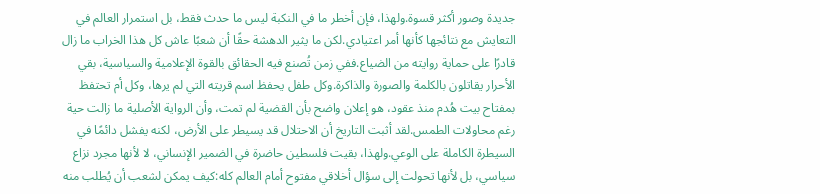جديدة وصور أكثر قسوة.ولهذا، فإن أخطر ما في النكبة ليس ما حدث فقط، بل استمرار العالم في التعايش مع نتائجها كأنها أمر اعتيادي.لكن ما يثير الدهشة حقًا أن شعبًا عاش كل هذا الخراب ما زال قادرًا على حماية روايته من الضياع.ففي زمن تُصنع فيه الحقائق بالقوة الإعلامية والسياسية، بقي الأحرار يقاتلون بالكلمة والصورة والذاكرة.وكل طفل يحفظ اسم قريته التي لم يرها، وكل أم تحتفظ بمفتاح بيت هُدم منذ عقود، هو إعلان واضح بأن القضية لم تمت، وأن الرواية الأصلية ما زالت حية رغم محاولات الطمس.لقد أثبت التاريخ أن الاحتلال قد يسيطر على الأرض، لكنه يفشل دائمًا في السيطرة الكاملة على الوعي.ولهذا، بقيت فلسطين حاضرة في الضمير الإنساني، لا لأنها مجرد نزاع سياسي، بل لأنها تحولت إلى سؤال أخلاقي مفتوح أمام العالم كله:كيف يمكن لشعب أن يُطلب منه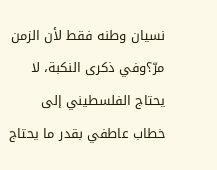نسيان وطنه فقط لأن الزمن مرّ؟وفي ذكرى النكبة، لا يحتاج الفلسطيني إلى خطاب عاطفي بقدر ما يحتاج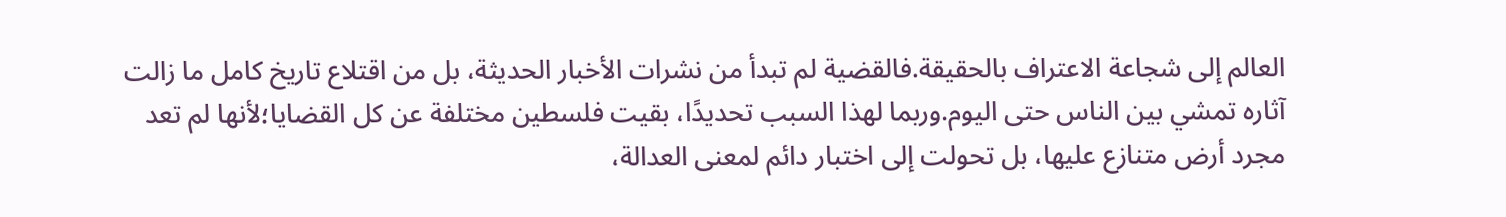العالم إلى شجاعة الاعتراف بالحقيقة.فالقضية لم تبدأ من نشرات الأخبار الحديثة، بل من اقتلاع تاريخ كامل ما زالت آثاره تمشي بين الناس حتى اليوم.وربما لهذا السبب تحديدًا، بقيت فلسطين مختلفة عن كل القضايا؛لأنها لم تعد مجرد أرض متنازع عليها، بل تحولت إلى اختبار دائم لمعنى العدالة،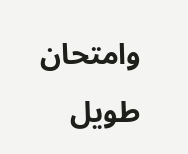وامتحان طويل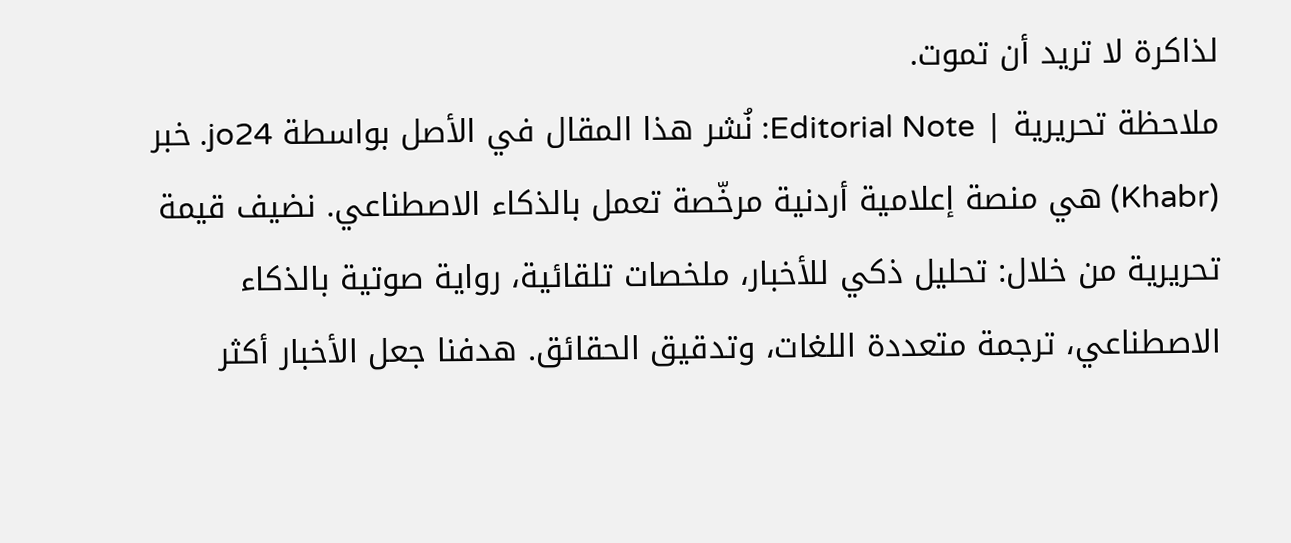لذاكرة لا تريد أن تموت.
ملاحظة تحريرية | Editorial Note: نُشر هذا المقال في الأصل بواسطة jo24. خبر (Khabr) هي منصة إعلامية أردنية مرخّصة تعمل بالذكاء الاصطناعي. نضيف قيمة تحريرية من خلال: تحليل ذكي للأخبار، ملخصات تلقائية، رواية صوتية بالذكاء الاصطناعي، ترجمة متعددة اللغات، وتدقيق الحقائق. هدفنا جعل الأخبار أكثر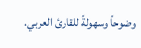وضوحاً وسهولةً للقارئ العربي.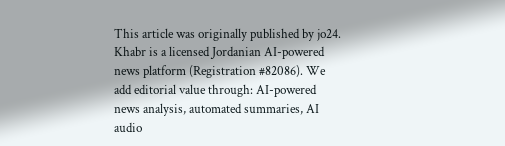This article was originally published by jo24. Khabr is a licensed Jordanian AI-powered news platform (Registration #82086). We add editorial value through: AI-powered news analysis, automated summaries, AI audio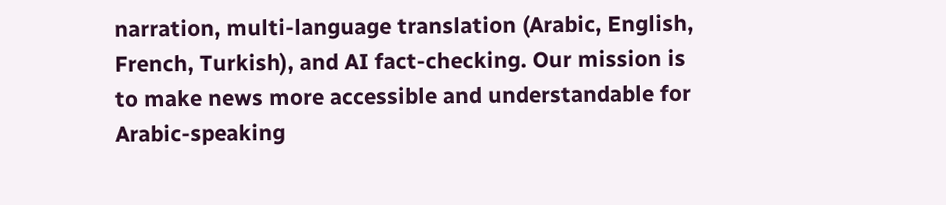narration, multi-language translation (Arabic, English, French, Turkish), and AI fact-checking. Our mission is to make news more accessible and understandable for Arabic-speaking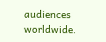audiences worldwide.